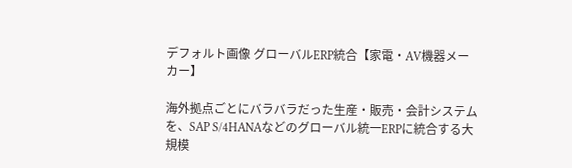デフォルト画像 グローバルERP統合【家電・AV機器メーカー】

海外拠点ごとにバラバラだった生産・販売・会計システムを、SAP S/4HANAなどのグローバル統一ERPに統合する大規模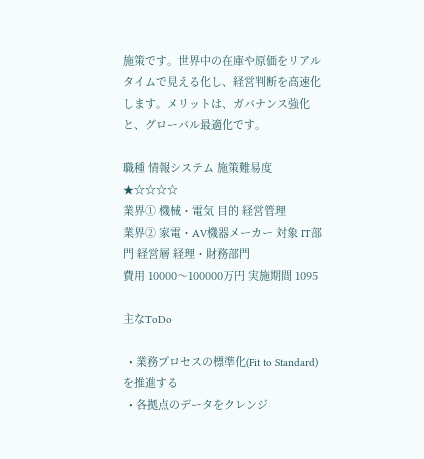施策です。世界中の在庫や原価をリアルタイムで見える化し、経営判断を高速化します。メリットは、ガバナンス強化と、グローバル最適化です。

職種 情報システム 施策難易度 ★☆☆☆☆
業界① 機械・電気 目的 経営管理
業界② 家電・AV機器メーカー 対象 IT部門 経営層 経理・財務部門
費用 10000〜100000万円 実施期間 1095

主なToDo

  • 業務プロセスの標準化(Fit to Standard)を推進する
  • 各拠点のデータをクレンジ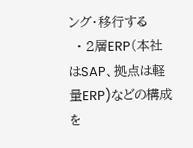ング・移行する
  • 2層ERP(本社はSAP、拠点は軽量ERP)などの構成を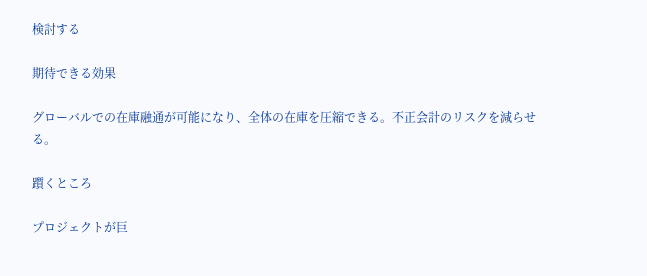検討する

期待できる効果

グローバルでの在庫融通が可能になり、全体の在庫を圧縮できる。不正会計のリスクを減らせる。

躓くところ

プロジェクトが巨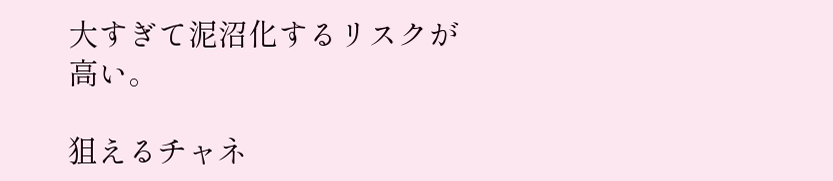大すぎて泥沼化するリスクが高い。

狙えるチャネ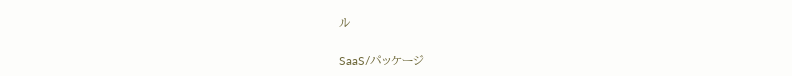ル

SaaS/パッケージ